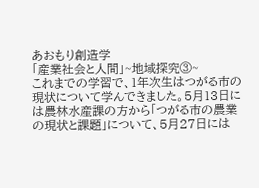あおもり創造学
「産業社会と人間」~地域探究③~
これまでの学習で、1年次生はつがる市の現状について学んできました。5月13日には農林水産課の方から「つがる市の農業の現状と課題」について、5月27日には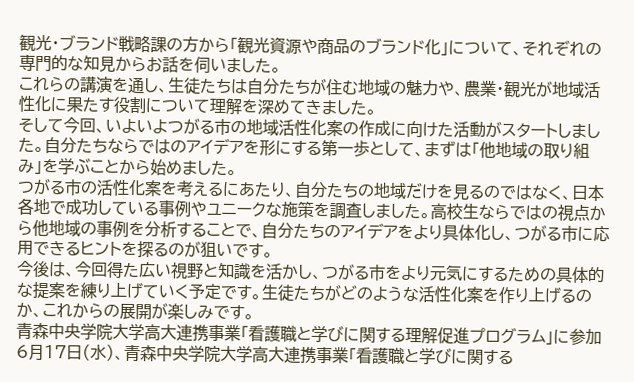観光・ブランド戦略課の方から「観光資源や商品のブランド化」について、それぞれの専門的な知見からお話を伺いました。
これらの講演を通し、生徒たちは自分たちが住む地域の魅力や、農業・観光が地域活性化に果たす役割について理解を深めてきました。
そして今回、いよいよつがる市の地域活性化案の作成に向けた活動がスタートしました。自分たちならではのアイデアを形にする第一歩として、まずは「他地域の取り組み」を学ぶことから始めました。
つがる市の活性化案を考えるにあたり、自分たちの地域だけを見るのではなく、日本各地で成功している事例やユニークな施策を調査しました。高校生ならではの視点から他地域の事例を分析することで、自分たちのアイデアをより具体化し、つがる市に応用できるヒントを探るのが狙いです。
今後は、今回得た広い視野と知識を活かし、つがる市をより元気にするための具体的な提案を練り上げていく予定です。生徒たちがどのような活性化案を作り上げるのか、これからの展開が楽しみです。
青森中央学院大学高大連携事業「看護職と学びに関する理解促進プログラム」に参加
6月17日(水)、青森中央学院大学高大連携事業「看護職と学びに関する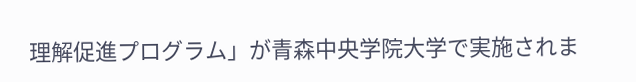理解促進プログラム」が青森中央学院大学で実施されま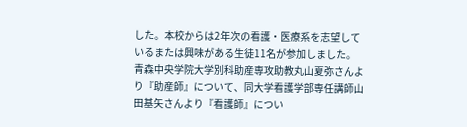した。本校からは2年次の看護・医療系を志望しているまたは興味がある生徒11名が参加しました。
青森中央学院大学別科助産専攻助教丸山夏弥さんより『助産師』について、同大学看護学部専任講師山田基矢さんより『看護師』につい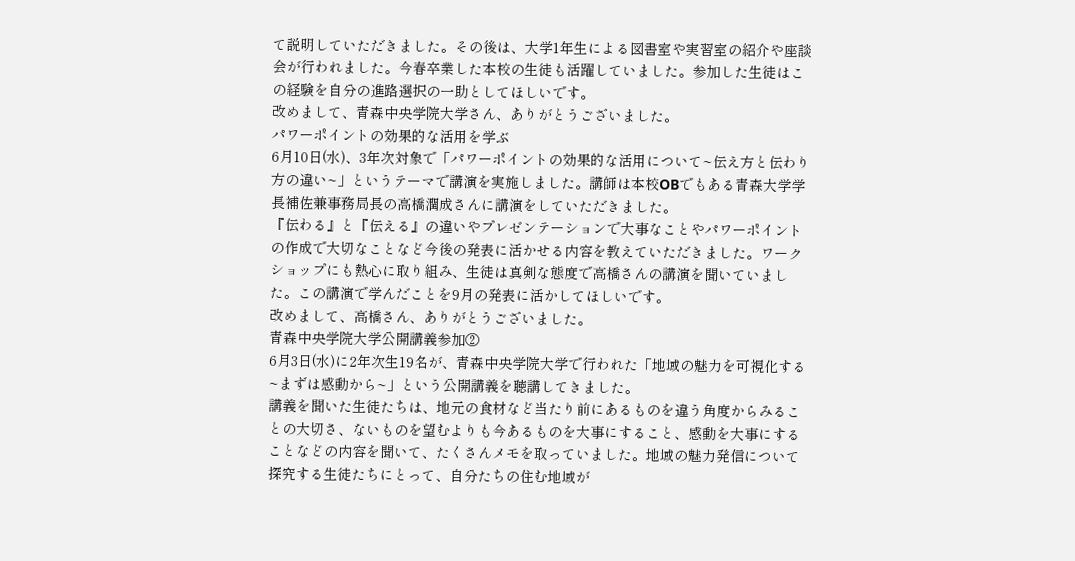て説明していただきました。その後は、大学1年生による図書室や実習室の紹介や座談会が行われました。今春卒業した本校の生徒も活躍していました。参加した生徒はこの経験を自分の進路選択の一助としてほしいです。
改めまして、青森中央学院大学さん、ありがとうございました。
パワーポイントの効果的な活用を学ぶ
6月10日(水)、3年次対象で「パワーポイントの効果的な活用について~伝え方と伝わり方の違い~」というテーマで講演を実施しました。講師は本校OBでもある青森大学学長補佐兼事務局長の高橋潤成さんに講演をしていただきました。
『伝わる』と『伝える』の違いやプレゼンテーションで大事なことやパワーポイントの作成で大切なことなど今後の発表に活かせる内容を教えていただきました。ワークショップにも熱心に取り組み、生徒は真剣な態度で高橋さんの講演を聞いていました。この講演で学んだことを9月の発表に活かしてほしいです。
改めまして、高橋さん、ありがとうございました。
青森中央学院大学公開講義参加②
6月3日(水)に2年次生19名が、青森中央学院大学で行われた「地域の魅力を可視化する~まずは感動から~」という公開講義を聴講してきました。
講義を聞いた生徒たちは、地元の食材など当たり前にあるものを違う角度からみることの大切さ、ないものを望むよりも今あるものを大事にすること、感動を大事にすることなどの内容を聞いて、たくさんメモを取っていました。地域の魅力発信について探究する生徒たちにとって、自分たちの住む地域が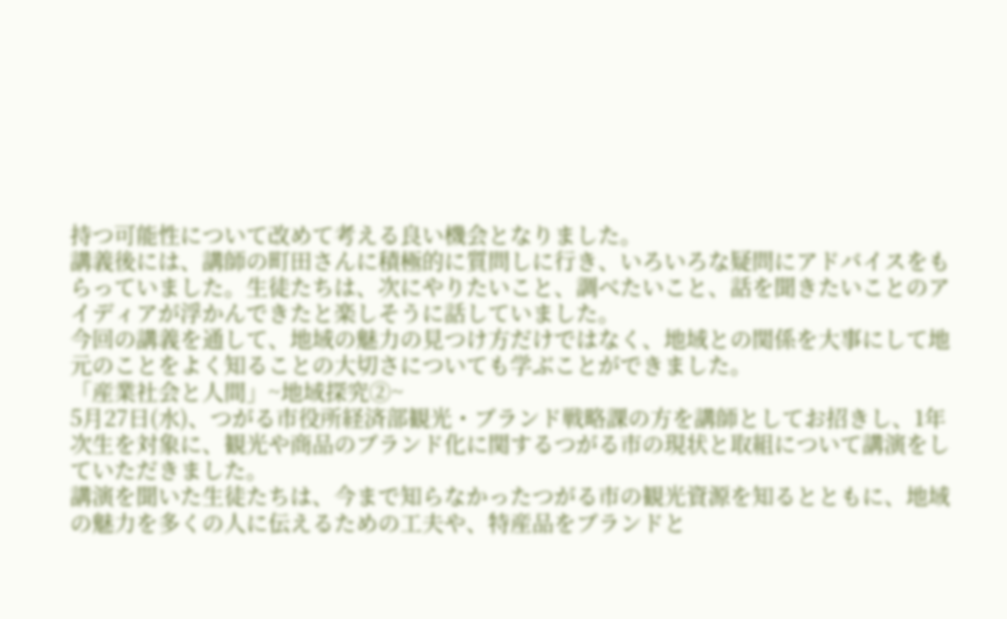持つ可能性について改めて考える良い機会となりました。
講義後には、講師の町田さんに積極的に質問しに行き、いろいろな疑問にアドバイスをもらっていました。生徒たちは、次にやりたいこと、調べたいこと、話を聞きたいことのアイディアが浮かんできたと楽しそうに話していました。
今回の講義を通して、地域の魅力の見つけ方だけではなく、地域との関係を大事にして地元のことをよく知ることの大切さについても学ぶことができました。
「産業社会と人間」~地域探究②~
5月27日(水)、つがる市役所経済部観光・ブランド戦略課の方を講師としてお招きし、1年次生を対象に、観光や商品のブランド化に関するつがる市の現状と取組について講演をしていただきました。
講演を聞いた生徒たちは、今まで知らなかったつがる市の観光資源を知るとともに、地域の魅力を多くの人に伝えるための工夫や、特産品をブランドと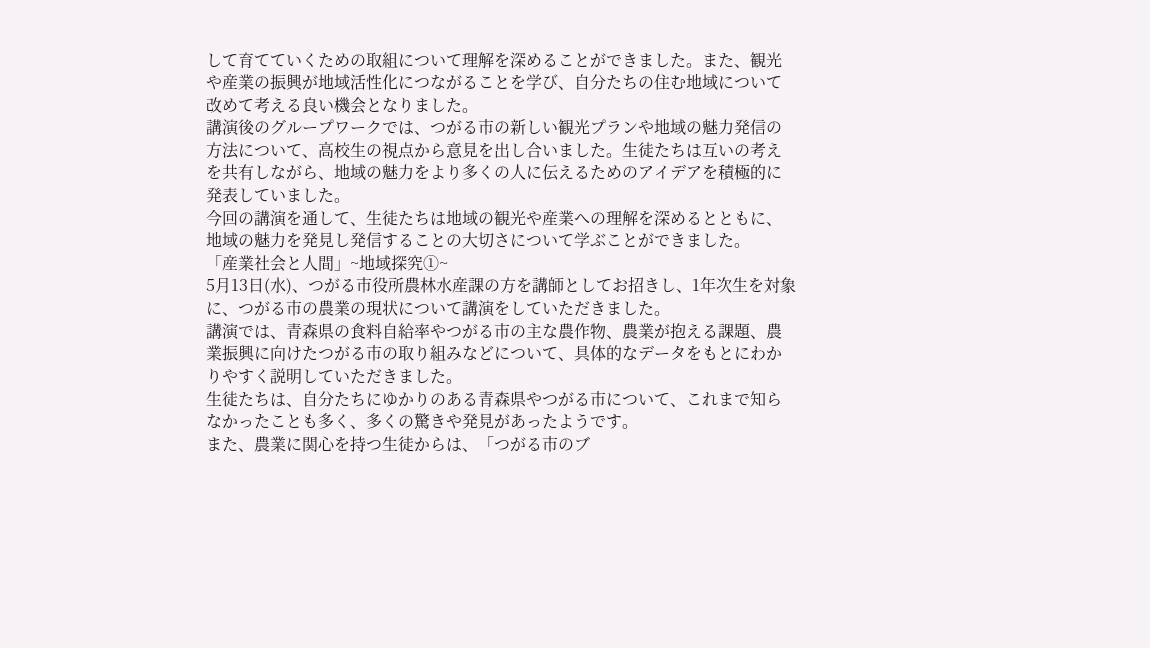して育てていくための取組について理解を深めることができました。また、観光や産業の振興が地域活性化につながることを学び、自分たちの住む地域について改めて考える良い機会となりました。
講演後のグループワークでは、つがる市の新しい観光プランや地域の魅力発信の方法について、高校生の視点から意見を出し合いました。生徒たちは互いの考えを共有しながら、地域の魅力をより多くの人に伝えるためのアイデアを積極的に発表していました。
今回の講演を通して、生徒たちは地域の観光や産業への理解を深めるとともに、地域の魅力を発見し発信することの大切さについて学ぶことができました。
「産業社会と人間」~地域探究①~
5月13日(水)、つがる市役所農林水産課の方を講師としてお招きし、1年次生を対象に、つがる市の農業の現状について講演をしていただきました。
講演では、青森県の食料自給率やつがる市の主な農作物、農業が抱える課題、農業振興に向けたつがる市の取り組みなどについて、具体的なデータをもとにわかりやすく説明していただきました。
生徒たちは、自分たちにゆかりのある青森県やつがる市について、これまで知らなかったことも多く、多くの驚きや発見があったようです。
また、農業に関心を持つ生徒からは、「つがる市のブ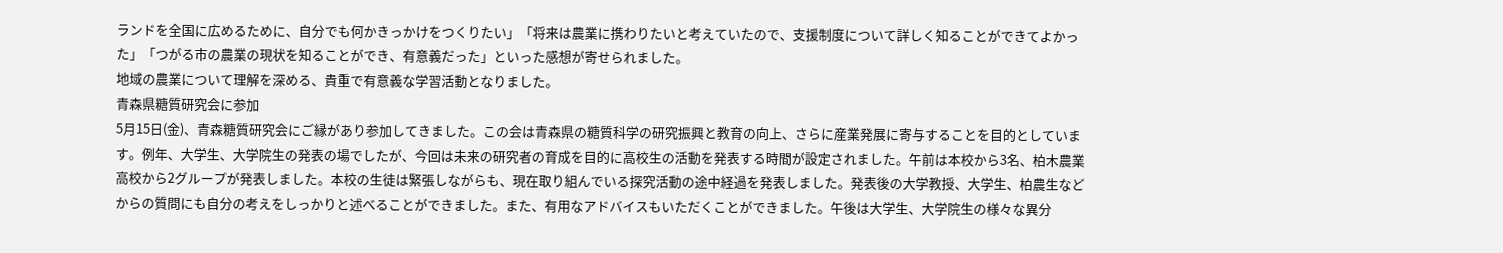ランドを全国に広めるために、自分でも何かきっかけをつくりたい」「将来は農業に携わりたいと考えていたので、支援制度について詳しく知ることができてよかった」「つがる市の農業の現状を知ることができ、有意義だった」といった感想が寄せられました。
地域の農業について理解を深める、貴重で有意義な学習活動となりました。
青森県糖質研究会に参加
5月15日(金)、青森糖質研究会にご縁があり参加してきました。この会は青森県の糖質科学の研究振興と教育の向上、さらに産業発展に寄与することを目的としています。例年、大学生、大学院生の発表の場でしたが、今回は未来の研究者の育成を目的に高校生の活動を発表する時間が設定されました。午前は本校から3名、柏木農業高校から2グループが発表しました。本校の生徒は緊張しながらも、現在取り組んでいる探究活動の途中経過を発表しました。発表後の大学教授、大学生、柏農生などからの質問にも自分の考えをしっかりと述べることができました。また、有用なアドバイスもいただくことができました。午後は大学生、大学院生の様々な異分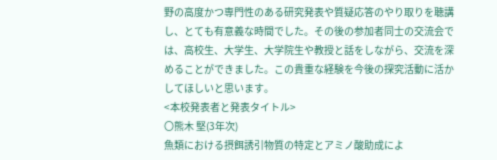野の高度かつ専門性のある研究発表や質疑応答のやり取りを聴講し、とても有意義な時間でした。その後の参加者同士の交流会では、高校生、大学生、大学院生や教授と話をしながら、交流を深めることができました。この貴重な経験を今後の探究活動に活かしてほしいと思います。
<本校発表者と発表タイトル>
〇熊木 堅(3年次)
魚類における摂餌誘引物質の特定とアミノ酸助成によ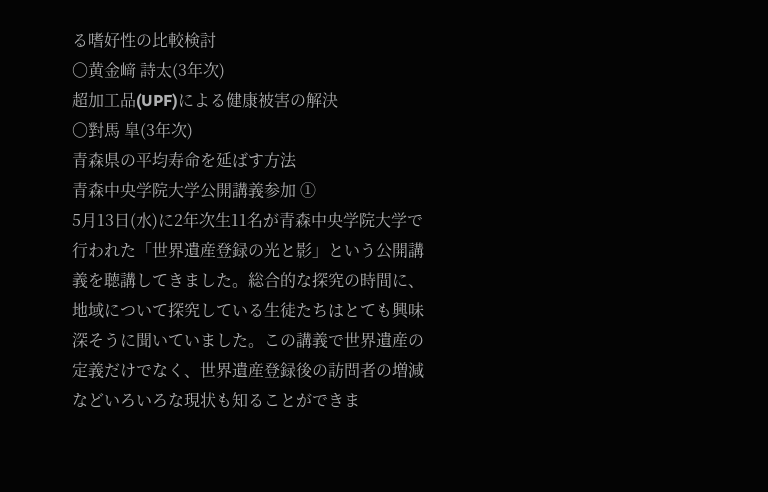る嗜好性の比較検討
〇黄金﨑 詩太(3年次)
超加工品(UPF)による健康被害の解決
〇對馬 皐(3年次)
青森県の平均寿命を延ばす方法
青森中央学院大学公開講義参加 ①
5月13日(水)に2年次生11名が青森中央学院大学で行われた「世界遺産登録の光と影」という公開講義を聴講してきました。総合的な探究の時間に、地域について探究している生徒たちはとても興味深そうに聞いていました。この講義で世界遺産の定義だけでなく、世界遺産登録後の訪問者の増減などいろいろな現状も知ることができま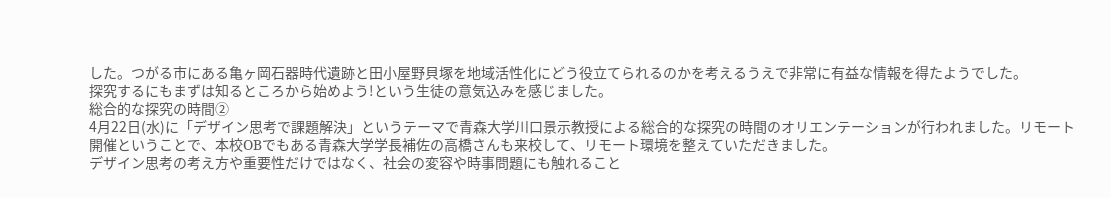した。つがる市にある亀ヶ岡石器時代遺跡と田小屋野貝塚を地域活性化にどう役立てられるのかを考えるうえで非常に有益な情報を得たようでした。
探究するにもまずは知るところから始めよう!という生徒の意気込みを感じました。
総合的な探究の時間②
4月22日(水)に「デザイン思考で課題解決」というテーマで青森大学川口景示教授による総合的な探究の時間のオリエンテーションが行われました。リモート開催ということで、本校OBでもある青森大学学長補佐の高橋さんも来校して、リモート環境を整えていただきました。
デザイン思考の考え方や重要性だけではなく、社会の変容や時事問題にも触れること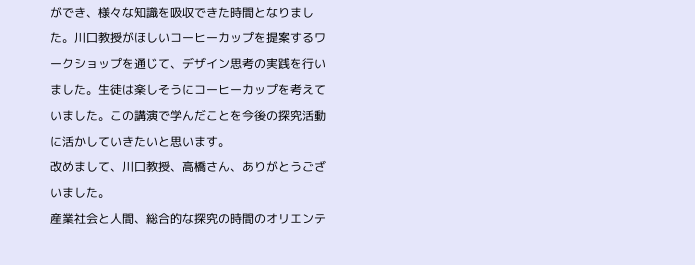ができ、様々な知識を吸収できた時間となりました。川口教授がほしいコーヒーカップを提案するワークショップを通じて、デザイン思考の実践を行いました。生徒は楽しそうにコーヒーカップを考えていました。この講演で学んだことを今後の探究活動に活かしていきたいと思います。
改めまして、川口教授、高橋さん、ありがとうございました。
産業社会と人間、総合的な探究の時間のオリエンテ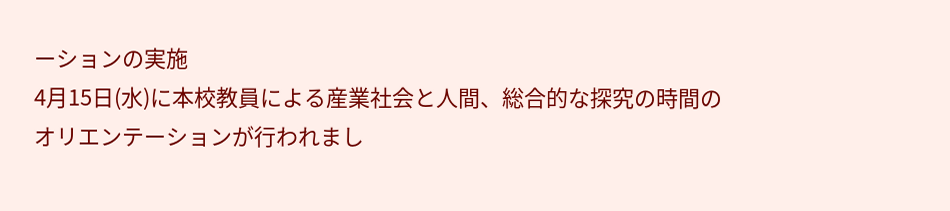ーションの実施
4月15日(水)に本校教員による産業社会と人間、総合的な探究の時間のオリエンテーションが行われまし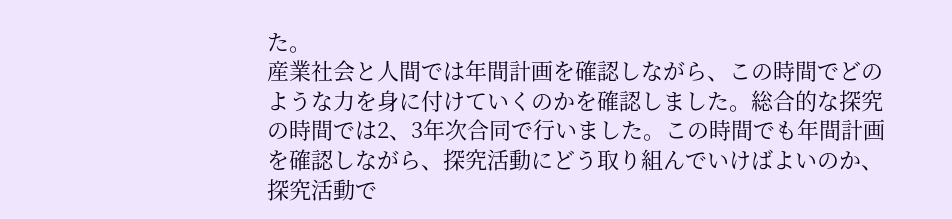た。
産業社会と人間では年間計画を確認しながら、この時間でどのような力を身に付けていくのかを確認しました。総合的な探究の時間では2、3年次合同で行いました。この時間でも年間計画を確認しながら、探究活動にどう取り組んでいけばよいのか、探究活動で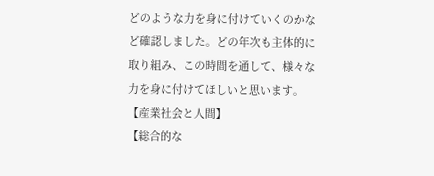どのような力を身に付けていくのかなど確認しました。どの年次も主体的に取り組み、この時間を通して、様々な力を身に付けてほしいと思います。
【産業社会と人間】
【総合的な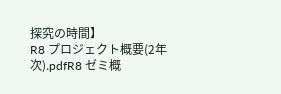探究の時間】
R8 プロジェクト概要(2年次).pdfR8 ゼミ概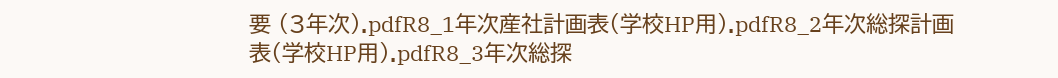要 (3年次).pdfR8_1年次産社計画表(学校HP用).pdfR8_2年次総探計画表(学校HP用).pdfR8_3年次総探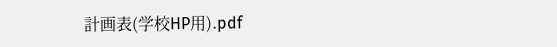計画表(学校HP用).pdf